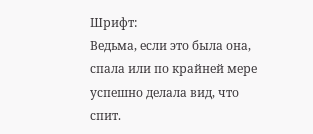Шрифт:
Ведьма, если это была она, спала или по крайней мере успешно делала вид, что спит.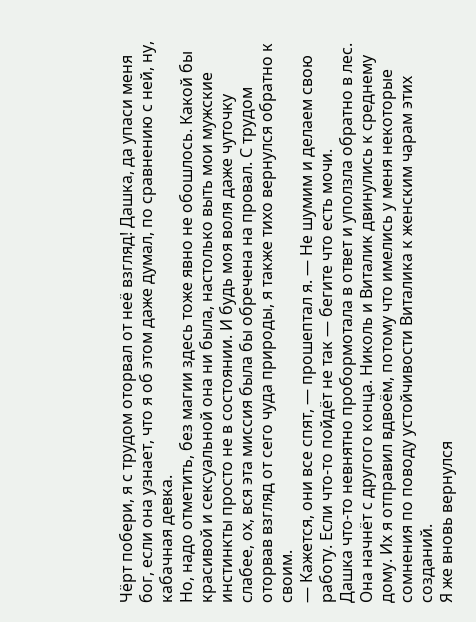Чёрт побери, я с трудом оторвал от неё взгляд! Дашка, да упаси меня бог, если она узнает, что я об этом даже думал, по сравнению с ней, ну, кабачная девка.
Но, надо отметить, без магии здесь тоже явно не обошлось. Какой бы красивой и сексуальной она ни была, настолько выть мои мужские инстинкты просто не в состоянии. И будь моя воля даже чуточку слабее, ох, вся эта миссия была бы обречена на провал. С трудом оторвав взгляд от сего чуда природы, я также тихо вернулся обратно к своим.
— Кажется, они все спят, — прошептал я. — Не шумим и делаем свою работу. Если что-то пойдёт не так — бегите что есть мочи.
Дашка что-то невнятно пробормотала в ответ и уползла обратно в лес. Она начнёт с другого конца. Николь и Виталик двинулись к среднему дому. Их я отправил вдвоём, потому что имелись у меня некоторые сомнения по поводу устойчивости Виталика к женским чарам этих созданий.
Я же вновь вернулся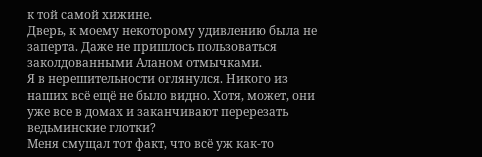к той самой хижине.
Дверь, к моему некоторому удивлению была не заперта. Даже не пришлось пользоваться заколдованными Аланом отмычками.
Я в нерешительности оглянулся. Никого из наших всё ещё не было видно. Хотя, может, они уже все в домах и заканчивают перерезать ведьминские глотки?
Меня смущал тот факт, что всё уж как-то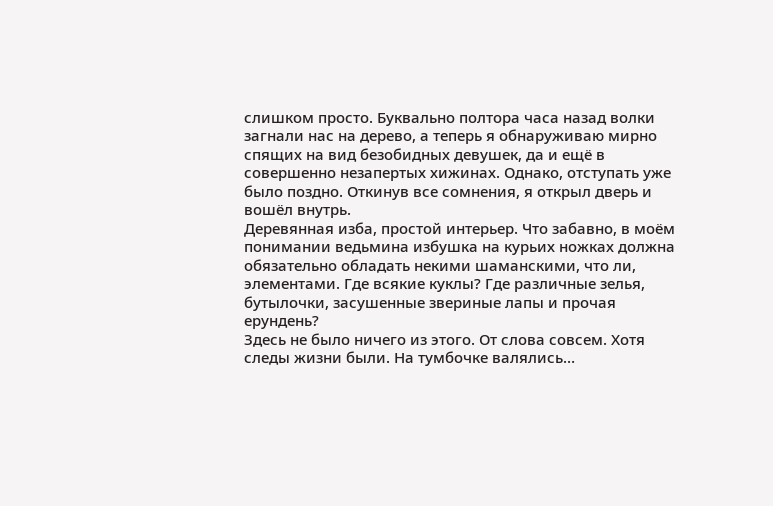слишком просто. Буквально полтора часа назад волки загнали нас на дерево, а теперь я обнаруживаю мирно спящих на вид безобидных девушек, да и ещё в совершенно незапертых хижинах. Однако, отступать уже было поздно. Откинув все сомнения, я открыл дверь и вошёл внутрь.
Деревянная изба, простой интерьер. Что забавно, в моём понимании ведьмина избушка на курьих ножках должна обязательно обладать некими шаманскими, что ли, элементами. Где всякие куклы? Где различные зелья, бутылочки, засушенные звериные лапы и прочая ерундень?
Здесь не было ничего из этого. От слова совсем. Хотя следы жизни были. На тумбочке валялись…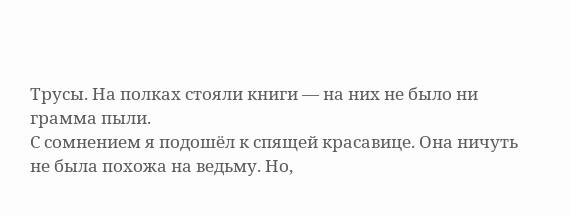Трусы. На полках стояли книги — на них не было ни грамма пыли.
С сомнением я подошёл к спящей красавице. Она ничуть не была похожа на ведьму. Но,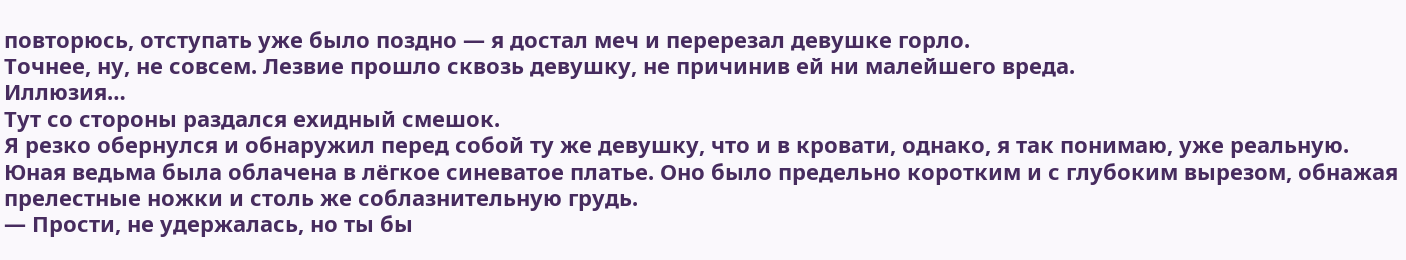повторюсь, отступать уже было поздно — я достал меч и перерезал девушке горло.
Точнее, ну, не совсем. Лезвие прошло сквозь девушку, не причинив ей ни малейшего вреда.
Иллюзия…
Тут со стороны раздался ехидный смешок.
Я резко обернулся и обнаружил перед собой ту же девушку, что и в кровати, однако, я так понимаю, уже реальную.
Юная ведьма была облачена в лёгкое синеватое платье. Оно было предельно коротким и с глубоким вырезом, обнажая прелестные ножки и столь же соблазнительную грудь.
— Прости, не удержалась, но ты бы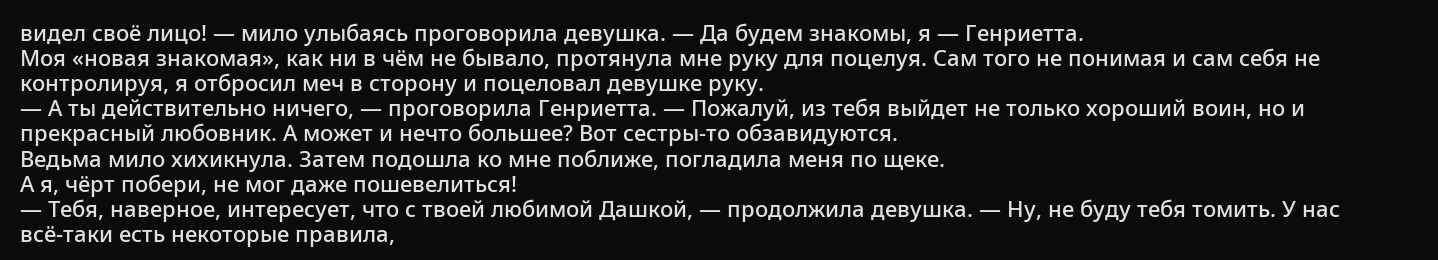видел своё лицо! — мило улыбаясь проговорила девушка. — Да будем знакомы, я — Генриетта.
Моя «новая знакомая», как ни в чём не бывало, протянула мне руку для поцелуя. Сам того не понимая и сам себя не контролируя, я отбросил меч в сторону и поцеловал девушке руку.
— А ты действительно ничего, — проговорила Генриетта. — Пожалуй, из тебя выйдет не только хороший воин, но и прекрасный любовник. А может и нечто большее? Вот сестры-то обзавидуются.
Ведьма мило хихикнула. Затем подошла ко мне поближе, погладила меня по щеке.
А я, чёрт побери, не мог даже пошевелиться!
— Тебя, наверное, интересует, что с твоей любимой Дашкой, — продолжила девушка. — Ну, не буду тебя томить. У нас всё-таки есть некоторые правила,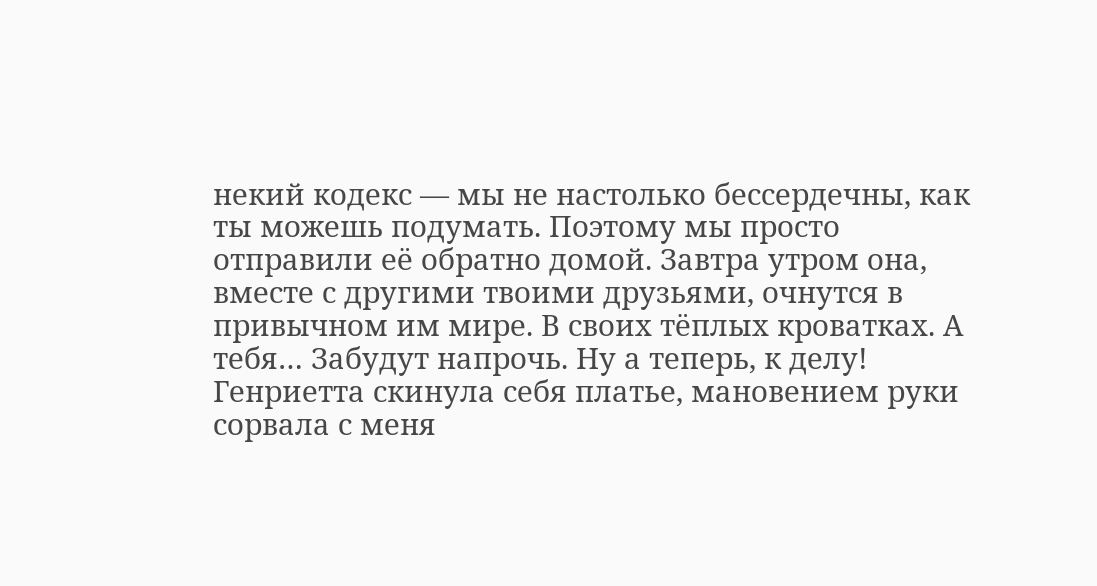некий кодекс — мы не настолько бессердечны, как ты можешь подумать. Поэтому мы просто отправили её обратно домой. Завтра утром она, вместе с другими твоими друзьями, очнутся в привычном им мире. В своих тёплых кроватках. А тебя… Забудут напрочь. Ну а теперь, к делу!
Генриетта скинула себя платье, мановением руки сорвала с меня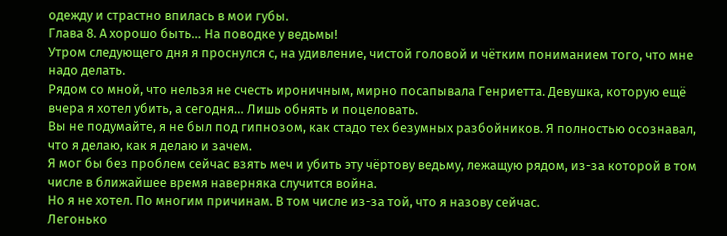одежду и страстно впилась в мои губы.
Глава 8. А хорошо быть… На поводке у ведьмы!
Утром следующего дня я проснулся с, на удивление, чистой головой и чётким пониманием того, что мне надо делать.
Рядом со мной, что нельзя не счесть ироничным, мирно посапывала Генриетта. Девушка, которую ещё вчера я хотел убить, а сегодня… Лишь обнять и поцеловать.
Вы не подумайте, я не был под гипнозом, как стадо тех безумных разбойников. Я полностью осознавал, что я делаю, как я делаю и зачем.
Я мог бы без проблем сейчас взять меч и убить эту чёртову ведьму, лежащую рядом, из-за которой в том числе в ближайшее время наверняка случится война.
Но я не хотел. По многим причинам. В том числе из-за той, что я назову сейчас.
Легонько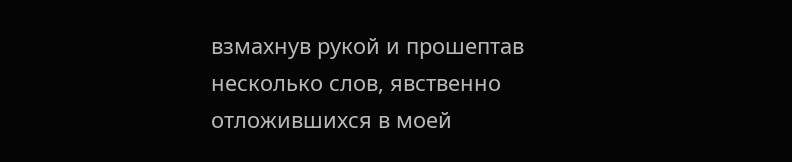взмахнув рукой и прошептав несколько слов, явственно отложившихся в моей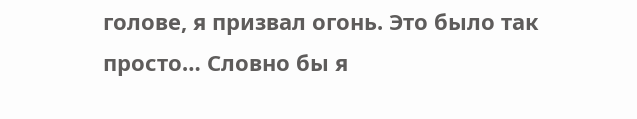голове, я призвал огонь. Это было так просто… Словно бы я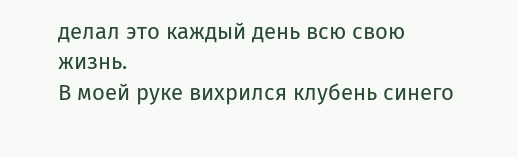делал это каждый день всю свою жизнь.
В моей руке вихрился клубень синего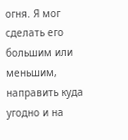огня. Я мог сделать его большим или меньшим, направить куда угодно и на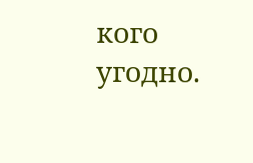кого угодно.